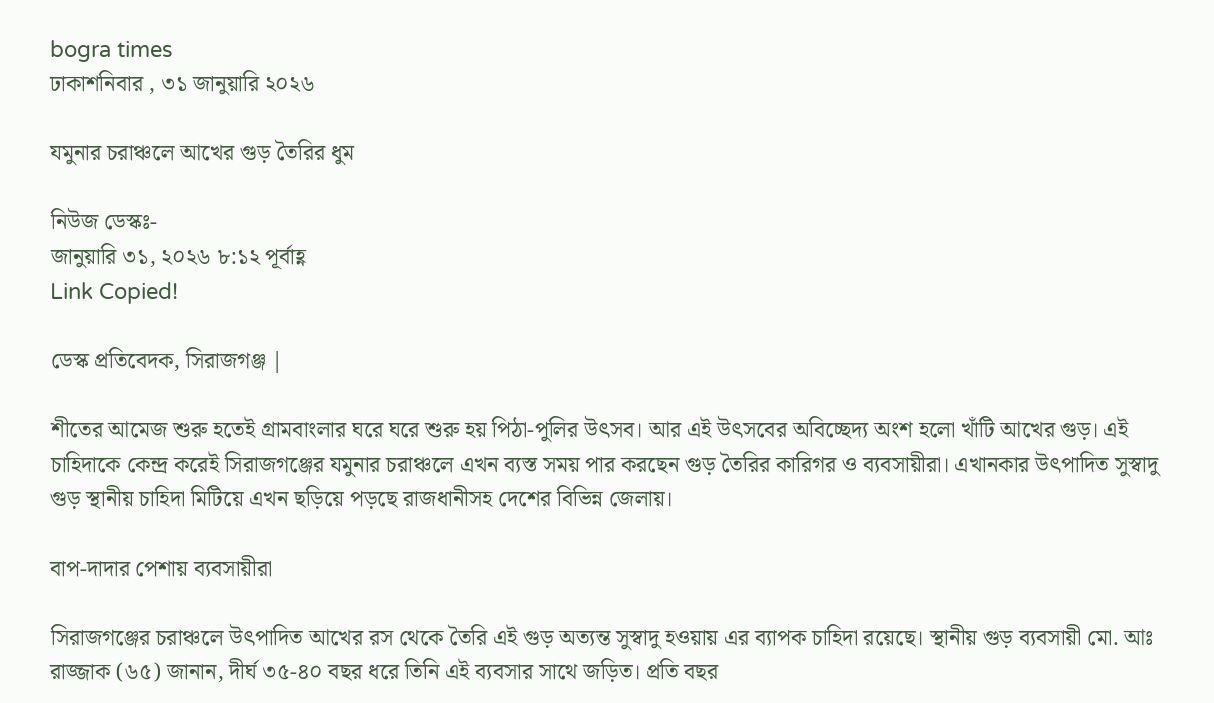bogra times
ঢাকাশনিবার , ৩১ জানুয়ারি ২০২৬

যমুনার চরাঞ্চলে আখের গুড় তৈরির ধুম

নিউজ ডেস্কঃ-
জানুয়ারি ৩১, ২০২৬ ৮:১২ পূর্বাহ্ণ
Link Copied!

ডেস্ক প্রতিবেদক, সিরাজগঞ্জ |

শীতের আমেজ শুরু হতেই গ্রামবাংলার ঘরে ঘরে শুরু হয় পিঠা-পুলির উৎসব। আর এই উৎসবের অবিচ্ছেদ্য অংশ হলো খাঁটি আখের গুড়। এই চাহিদাকে কেন্দ্র করেই সিরাজগঞ্জের যমুনার চরাঞ্চলে এখন ব্যস্ত সময় পার করছেন গুড় তৈরির কারিগর ও ব্যবসায়ীরা। এখানকার উৎপাদিত সুস্বাদু গুড় স্থানীয় চাহিদা মিটিয়ে এখন ছড়িয়ে পড়ছে রাজধানীসহ দেশের বিভিন্ন জেলায়।

বাপ-দাদার পেশায় ব্যবসায়ীরা

সিরাজগঞ্জের চরাঞ্চলে উৎপাদিত আখের রস থেকে তৈরি এই গুড় অত্যন্ত সুস্বাদু হওয়ায় এর ব্যাপক চাহিদা রয়েছে। স্থানীয় গুড় ব্যবসায়ী মো. আঃ রাজ্জাক (৬৫) জানান, দীর্ঘ ৩৫-৪০ বছর ধরে তিনি এই ব্যবসার সাথে জড়িত। প্রতি বছর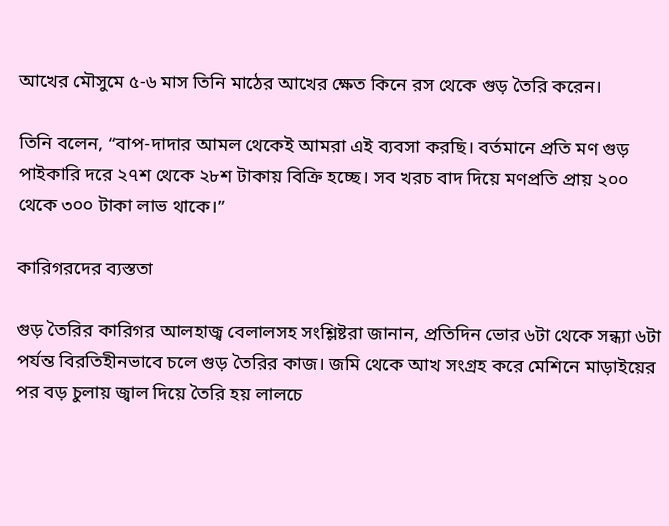আখের মৌসুমে ৫-৬ মাস তিনি মাঠের আখের ক্ষেত কিনে রস থেকে গুড় তৈরি করেন।

তিনি বলেন, “বাপ-দাদার আমল থেকেই আমরা এই ব্যবসা করছি। বর্তমানে প্রতি মণ গুড় পাইকারি দরে ২৭শ থেকে ২৮শ টাকায় বিক্রি হচ্ছে। সব খরচ বাদ দিয়ে মণপ্রতি প্রায় ২০০ থেকে ৩০০ টাকা লাভ থাকে।”

কারিগরদের ব্যস্ততা

গুড় তৈরির কারিগর আলহাজ্ব বেলালসহ সংশ্লিষ্টরা জানান, প্রতিদিন ভোর ৬টা থেকে সন্ধ্যা ৬টা পর্যন্ত বিরতিহীনভাবে চলে গুড় তৈরির কাজ। জমি থেকে আখ সংগ্রহ করে মেশিনে মাড়াইয়ের পর বড় চুলায় জ্বাল দিয়ে তৈরি হয় লালচে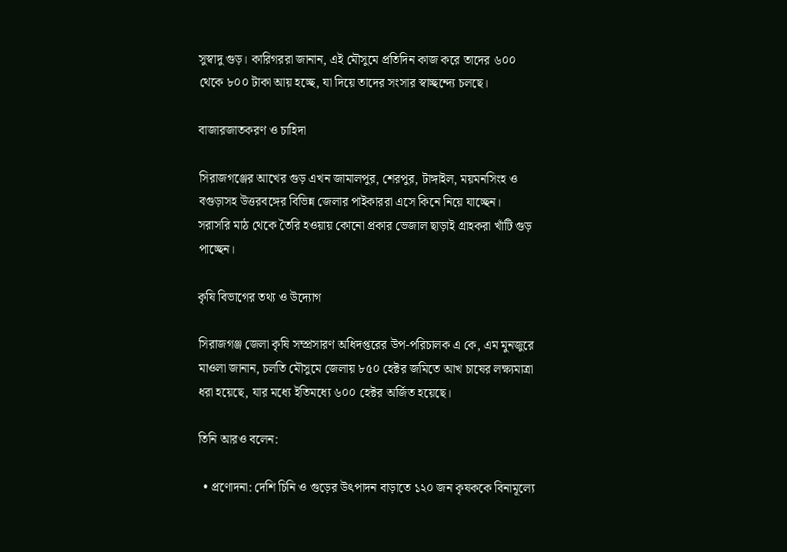সুস্বাদু গুড়। কারিগররা জানান, এই মৌসুমে প্রতিদিন কাজ করে তাদের ৬০০ থেকে ৮০০ টাকা আয় হচ্ছে, যা দিয়ে তাদের সংসার স্বাচ্ছন্দ্যে চলছে।

বাজারজাতকরণ ও চাহিদা

সিরাজগঞ্জের আখের গুড় এখন জামালপুর, শেরপুর, টাঙ্গাইল, ময়মনসিংহ ও বগুড়াসহ উত্তরবঙ্গের বিভিন্ন জেলার পাইকাররা এসে কিনে নিয়ে যাচ্ছেন। সরাসরি মাঠ থেকে তৈরি হওয়ায় কোনো প্রকার ভেজাল ছাড়াই গ্রাহকরা খাঁটি গুড় পাচ্ছেন।

কৃষি বিভাগের তথ্য ও উদ্যোগ

সিরাজগঞ্জ জেলা কৃষি সম্প্রসারণ অধিদপ্তরের উপ-পরিচালক এ কে, এম মুনজুরে মাওলা জানান, চলতি মৌসুমে জেলায় ৮৫০ হেক্টর জমিতে আখ চাষের লক্ষ্যমাত্রা ধরা হয়েছে, যার মধ্যে ইতিমধ্যে ৬০০ হেক্টর অর্জিত হয়েছে।

তিনি আরও বলেন:

  • প্রণোদনা: দেশি চিনি ও গুড়ের উৎপাদন বাড়াতে ১২০ জন কৃষককে বিনামূল্যে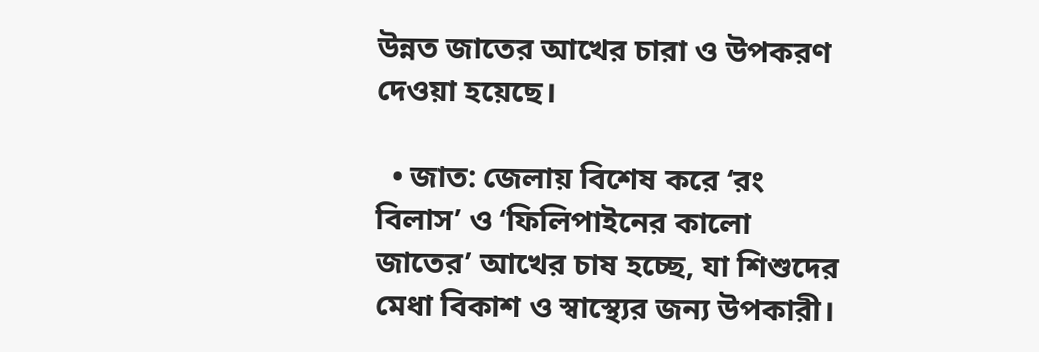উন্নত জাতের আখের চারা ও উপকরণ দেওয়া হয়েছে।

  • জাত: জেলায় বিশেষ করে ‘রং বিলাস’ ও ‘ফিলিপাইনের কালো জাতের’ আখের চাষ হচ্ছে, যা শিশুদের মেধা বিকাশ ও স্বাস্থ্যের জন্য উপকারী।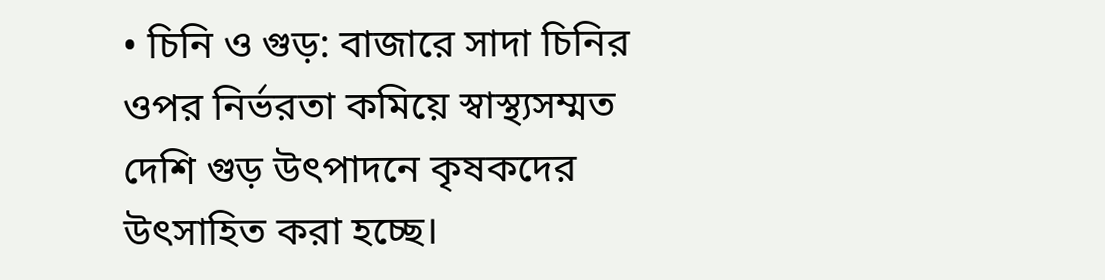• চিনি ও গুড়: বাজারে সাদা চিনির ওপর নির্ভরতা কমিয়ে স্বাস্থ্যসম্মত দেশি গুড় উৎপাদনে কৃষকদের উৎসাহিত করা হচ্ছে।